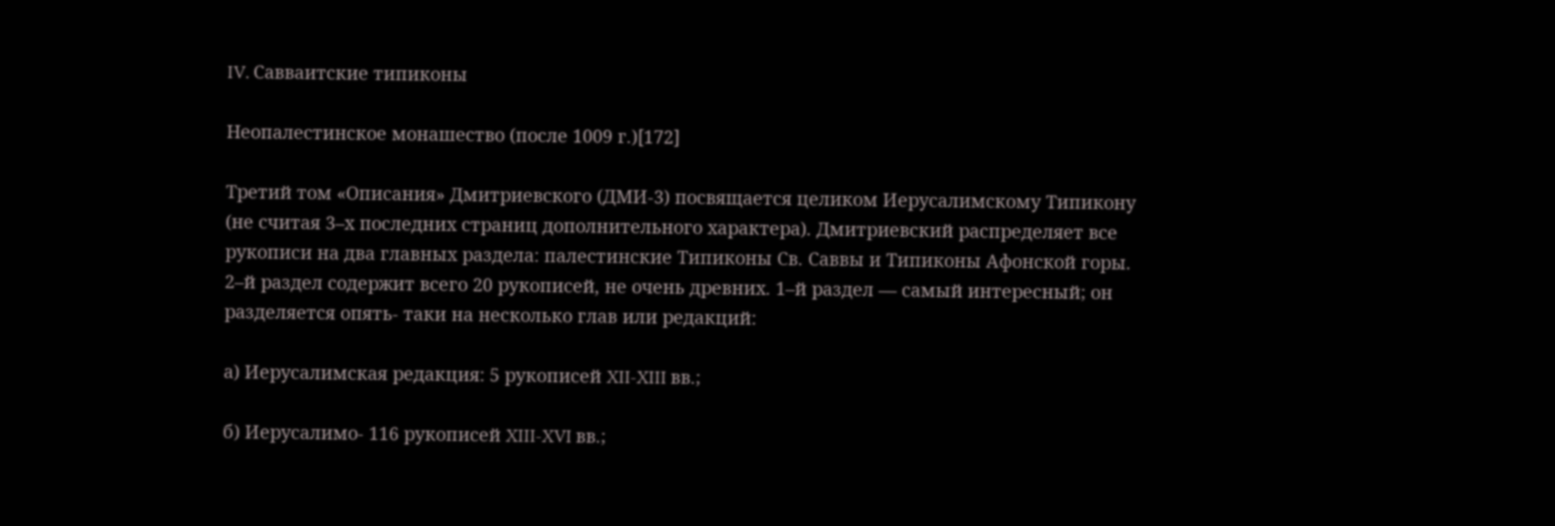IV. Савваитские типиконы

Неопалестинское монашество (после 1009 г.)[172]

Третий том «Описания» Дмитриевского (ДМИ-3) посвящается целиком Иерусалимскому Типикону (не считая 3–х последних страниц дополнительного характера). Дмитриевский распределяет все рукописи на два главных раздела: палестинские Типиконы Св. Саввы и Типиконы Афонской горы. 2–й раздел содержит всего 20 рукописей, не очень древних. 1–й раздел — самый интересный; он разделяется опять- таки на несколько глав или редакций:

а) Иерусалимская редакция: 5 рукописей XII‑XIII вв.;

б) Иерусалимо- 116 рукописей XIII‑XVI вв.;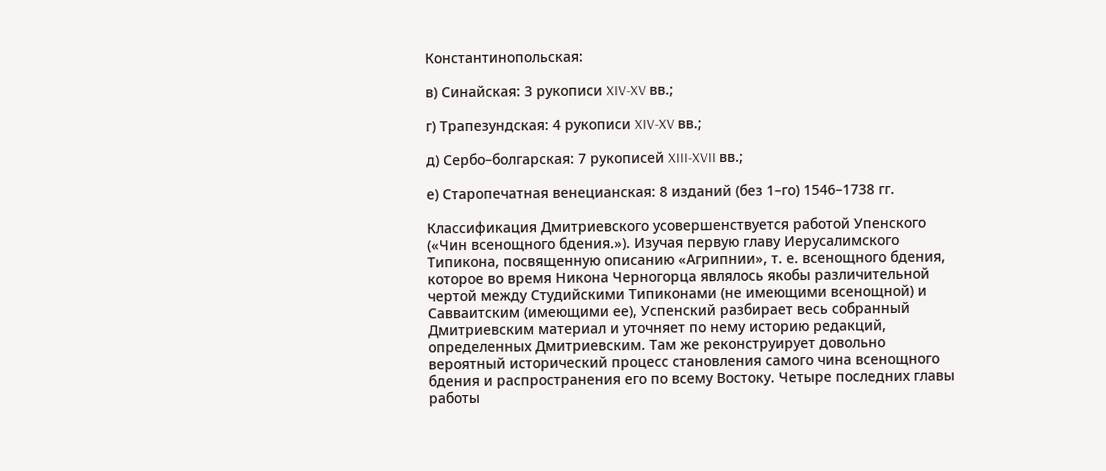Константинопольская:

в) Синайская: 3 рукописи XIV‑XV вв.;

г) Трапезундская: 4 рукописи XIV‑XV вв.;

д) Сербо–болгарская: 7 рукописей XIII‑XVII вв.;

е) Старопечатная венецианская: 8 изданий (без 1–го) 1546–1738 гг.

Классификация Дмитриевского усовершенствуется работой Упенского («Чин всенощного бдения.»). Изучая первую главу Иерусалимского Типикона, посвященную описанию «Агрипнии», т. е. всенощного бдения, которое во время Никона Черногорца являлось якобы различительной чертой между Студийскими Типиконами (не имеющими всенощной) и Савваитским (имеющими ее), Успенский разбирает весь собранный Дмитриевским материал и уточняет по нему историю редакций, определенных Дмитриевским. Там же реконструирует довольно вероятный исторический процесс становления самого чина всенощного бдения и распространения его по всему Востоку. Четыре последних главы работы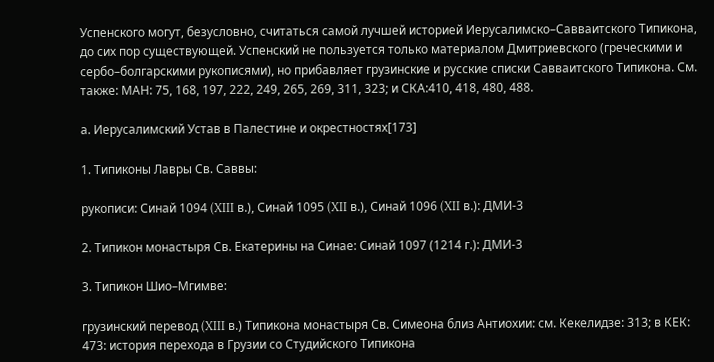Успенского могут, безусловно, считаться самой лучшей историей Иерусалимско–Савваитского Типикона, до сих пор существующей. Успенский не пользуется только материалом Дмитриевского (греческими и сербо–болгарскими рукописями), но прибавляет грузинские и русские списки Савваитского Типикона. См. также: МАН: 75, 168, 197, 222, 249, 265, 269, 311, 323; и СКА:410, 418, 480, 488.

а. Иерусалимский Устав в Палестине и окрестностях[173]

1. Типиконы Лавры Св. Саввы:

рукописи: Синай 1094 (XIII в.), Синай 1095 (XII в.), Синай 1096 (XII в.): ДМИ-3

2. Типикон монастыря Св. Екатерины на Синае: Синай 1097 (1214 г.): ДМИ-3

3. Типикон Шио–Мгимве:

грузинский перевод (XIII в.) Типикона монастыря Св. Симеона близ Антиохии: см. Кекелидзе: 313; в КЕК: 473: история перехода в Грузии со Студийского Типикона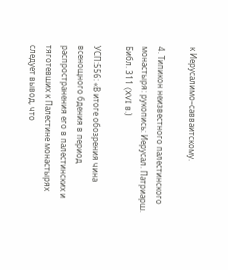к Иерусалимо–савваитскому.

4. Типикон неизвестного палестинского монастыря: рукопись: Иерусал. Патриарш. Библ. 311 (XVI в.)

УСП:556: «В итоге обозрения чина всенощного бдения в период распространения его в палестинских и тяготевших к Палестине монастырях следует вывод, что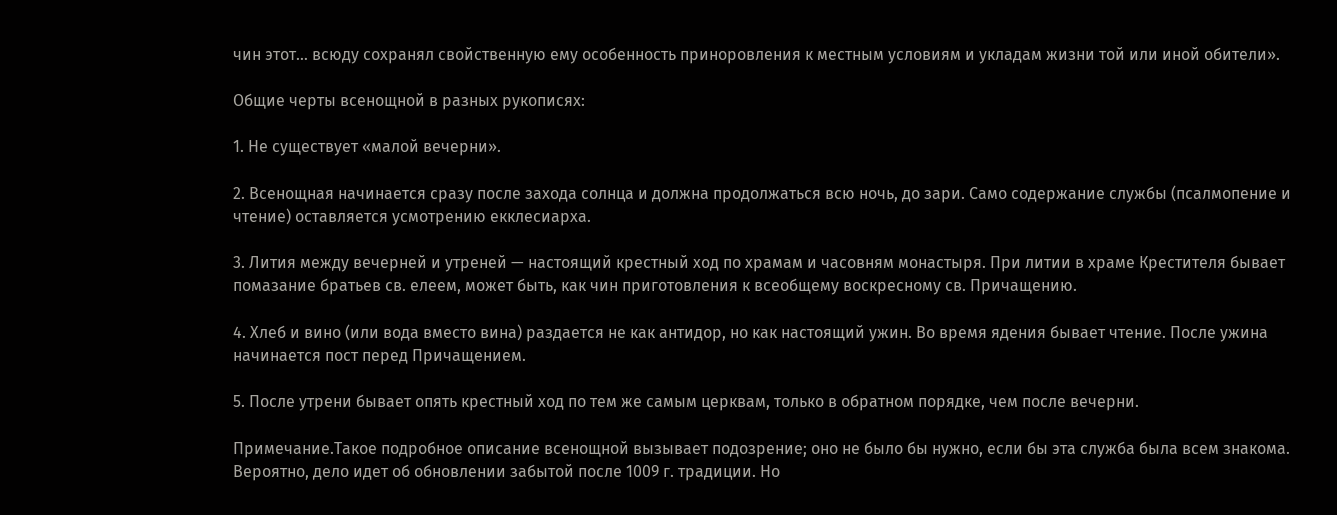чин этот… всюду сохранял свойственную ему особенность приноровления к местным условиям и укладам жизни той или иной обители».

Общие черты всенощной в разных рукописях:

1. Не существует «малой вечерни».

2. Всенощная начинается сразу после захода солнца и должна продолжаться всю ночь, до зари. Само содержание службы (псалмопение и чтение) оставляется усмотрению екклесиарха.

3. Лития между вечерней и утреней — настоящий крестный ход по храмам и часовням монастыря. При литии в храме Крестителя бывает помазание братьев св. елеем, может быть, как чин приготовления к всеобщему воскресному св. Причащению.

4. Хлеб и вино (или вода вместо вина) раздается не как антидор, но как настоящий ужин. Во время ядения бывает чтение. После ужина начинается пост перед Причащением.

5. После утрени бывает опять крестный ход по тем же самым церквам, только в обратном порядке, чем после вечерни.

Примечание.Такое подробное описание всенощной вызывает подозрение; оно не было бы нужно, если бы эта служба была всем знакома. Вероятно, дело идет об обновлении забытой после 1009 г. традиции. Но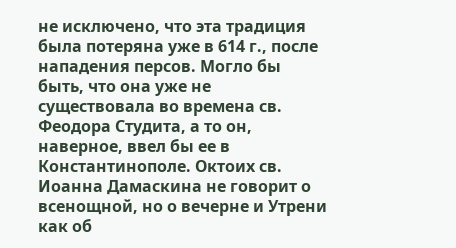не исключено, что эта традиция была потеряна уже в 614 г., после нападения персов. Могло бы быть, что она уже не существовала во времена св. Феодора Студита, а то он, наверное, ввел бы ее в Константинополе. Октоих св. Иоанна Дамаскина не говорит о всенощной, но о вечерне и Утрени как об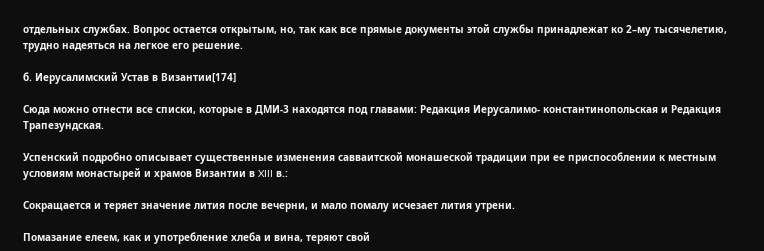отдельных службах. Вопрос остается открытым, но, так как все прямые документы этой службы принадлежат ко 2–му тысячелетию, трудно надеяться на легкое его решение.

б. Иерусалимский Устав в Византии[174]

Сюда можно отнести все списки, которые в ДМИ-3 находятся под главами: Редакция Иерусалимо- константинопольская и Редакция Трапезундская.

Успенский подробно описывает существенные изменения савваитской монашеской традиции при ее приспособлении к местным условиям монастырей и храмов Византии в XIII в.:

Сокращается и теряет значение лития после вечерни, и мало помалу исчезает лития утрени.

Помазание елеем, как и употребление хлеба и вина, теряют свой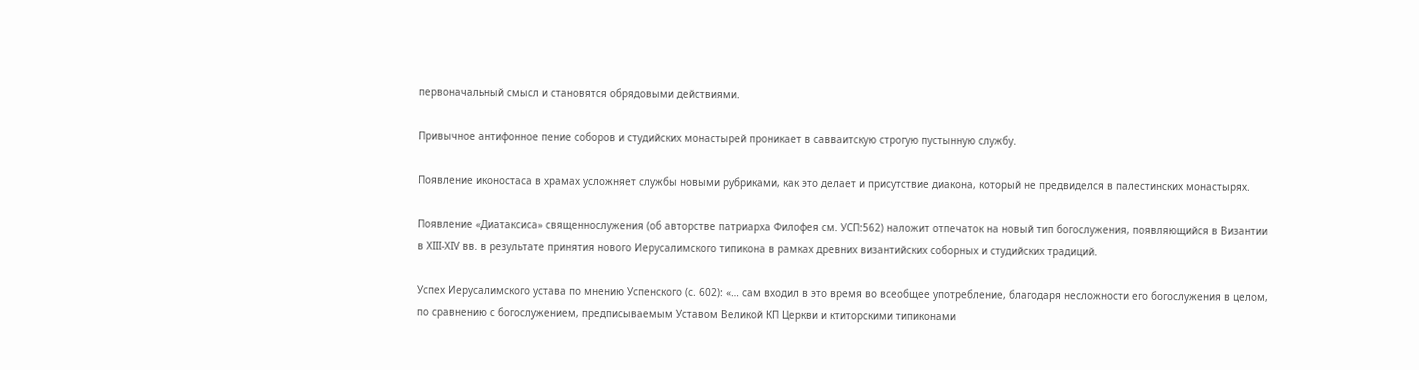первоначальный смысл и становятся обрядовыми действиями.

Привычное антифонное пение соборов и студийских монастырей проникает в савваитскую строгую пустынную службу.

Появление иконостаса в храмах усложняет службы новыми рубриками, как это делает и присутствие диакона, который не предвиделся в палестинских монастырях.

Появление «Диатаксиса» священнослужения (об авторстве патриарха Филофея см. УСП:562) наложит отпечаток на новый тип богослужения, появляющийся в Византии в XIII‑XIV вв. в результате принятия нового Иерусалимского типикона в рамках древних византийских соборных и студийских традиций.

Успех Иерусалимского устава по мнению Успенского (с. 602): «… сам входил в это время во всеобщее употребление, благодаря несложности его богослужения в целом, по сравнению с богослужением, предписываемым Уставом Великой КП Церкви и ктиторскими типиконами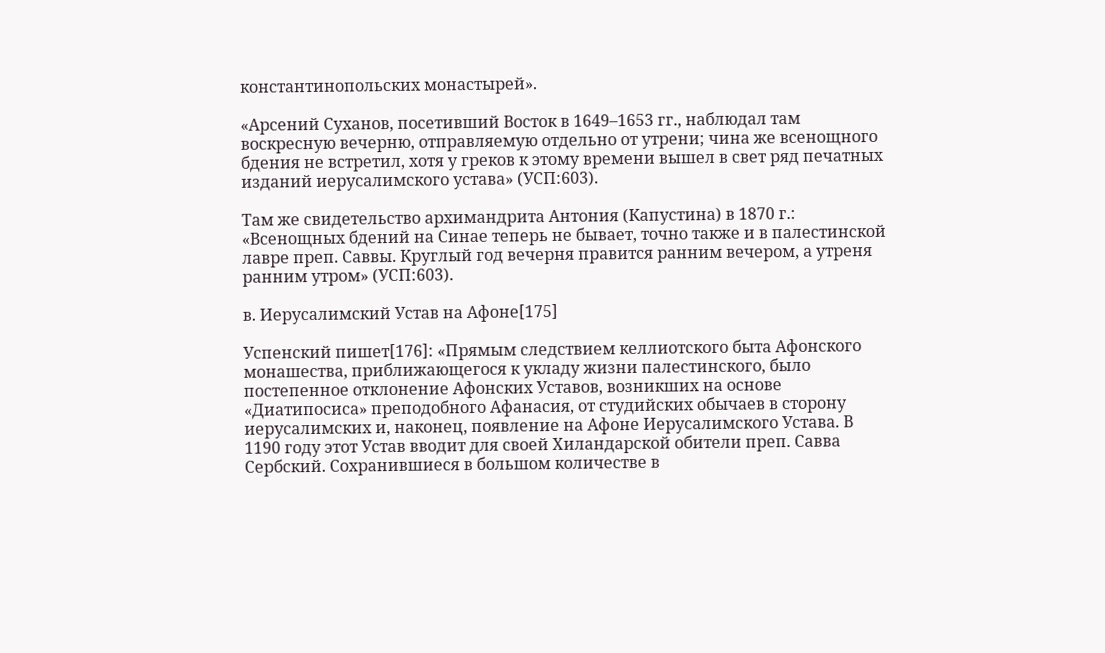константинопольских монастырей».

«Арсений Суханов, посетивший Восток в 1649–1653 гг., наблюдал там воскресную вечерню, отправляемую отдельно от утрени; чина же всенощного бдения не встретил, хотя у греков к этому времени вышел в свет ряд печатных изданий иерусалимского устава» (УСП:603).

Там же свидетельство архимандрита Антония (Капустина) в 1870 г.: «Всенощных бдений на Синае теперь не бывает, точно также и в палестинской лавре преп. Саввы. Круглый год вечерня правится ранним вечером, а утреня ранним утром» (УСП:603).

в. Иерусалимский Устав на Афоне[175]

Успенский пишет[176]: «Прямым следствием келлиотского быта Афонского монашества, приближающегося к укладу жизни палестинского, было постепенное отклонение Афонских Уставов, возникших на основе «Диатипосиса» преподобного Афанасия, от студийских обычаев в сторону иерусалимских и, наконец, появление на Афоне Иерусалимского Устава. В 1190 году этот Устав вводит для своей Хиландарской обители преп. Савва Сербский. Сохранившиеся в большом количестве в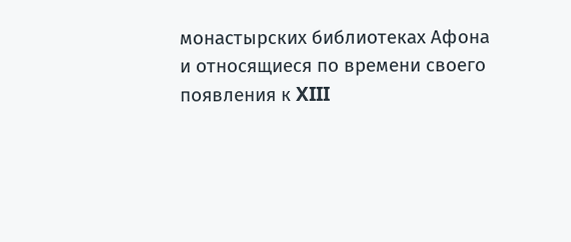монастырских библиотеках Афона и относящиеся по времени своего появления к XIII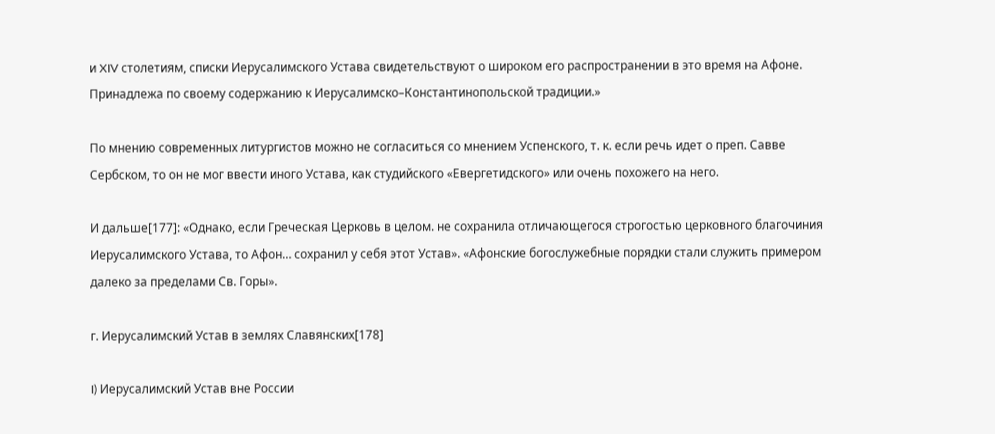и XIV столетиям, списки Иерусалимского Устава свидетельствуют о широком его распространении в это время на Афоне. Принадлежа по своему содержанию к Иерусалимско–Константинопольской традиции.»

По мнению современных литургистов можно не согласиться со мнением Успенского, т. к. если речь идет о преп. Савве Сербском, то он не мог ввести иного Устава, как студийского «Евергетидского» или очень похожего на него.

И дальше[177]: «Однако, если Греческая Церковь в целом. не сохранила отличающегося строгостью церковного благочиния Иерусалимского Устава, то Афон… сохранил у себя этот Устав». «Афонские богослужебные порядки стали служить примером далеко за пределами Св. Горы».

г. Иерусалимский Устав в землях Славянских[178]

I) Иерусалимский Устав вне России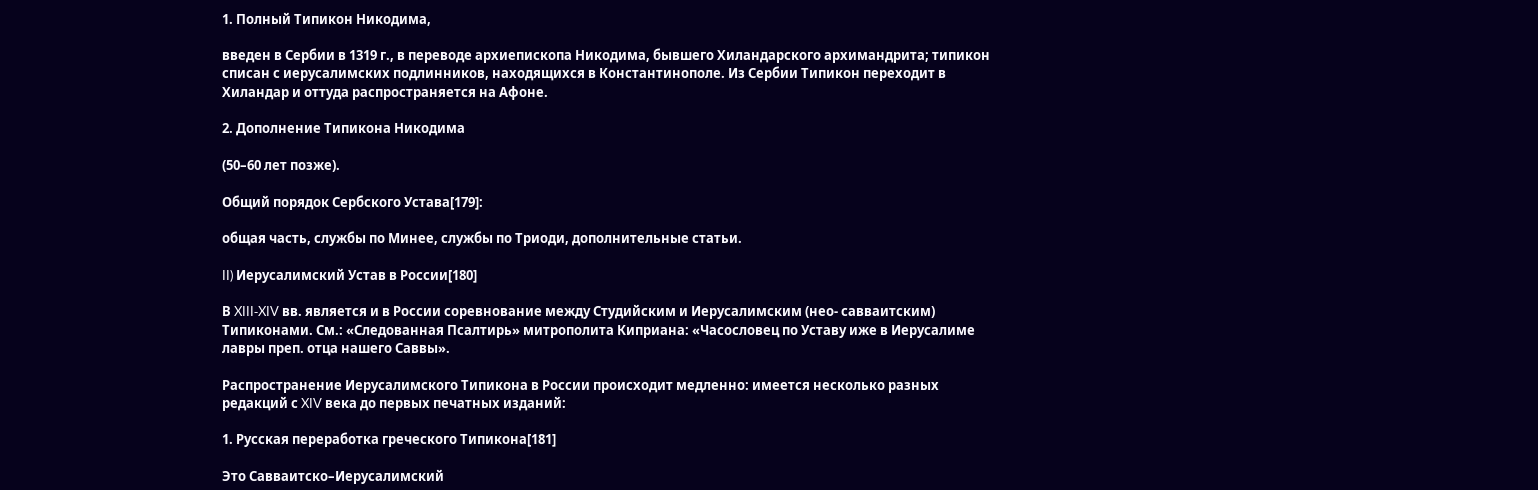1. Полный Типикон Никодима,

введен в Сербии в 1319 г., в переводе архиепископа Никодима, бывшего Хиландарского архимандрита; типикон списан с иерусалимских подлинников, находящихся в Константинополе. Из Сербии Типикон переходит в Хиландар и оттуда распространяется на Афоне.

2. Дополнение Типикона Никодима

(50–60 лет позже).

Общий порядок Сербского Устава[179]:

общая часть, службы по Минее, службы по Триоди, дополнительные статьи.

II) Иерусалимский Устав в России[180]

В XIII‑XIV вв. является и в России соревнование между Студийским и Иерусалимским (нео- савваитским) Типиконами. См.: «Следованная Псалтирь» митрополита Киприана: «Часословец по Уставу иже в Иерусалиме лавры преп. отца нашего Саввы».

Распространение Иерусалимского Типикона в России происходит медленно: имеется несколько разных редакций с XIV века до первых печатных изданий:

1. Русская переработка греческого Типикона[181]

Это Савваитско–Иерусалимский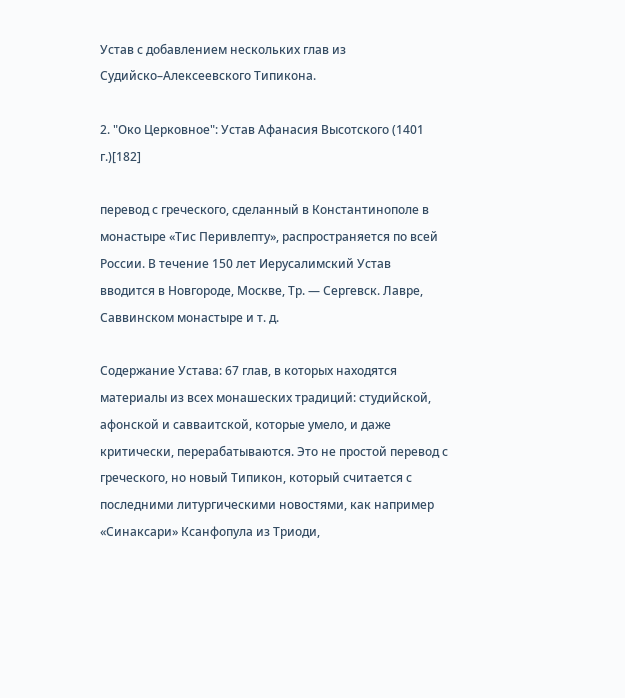Устав с добавлением нескольких глав из Судийско–Алексеевского Типикона.

2. "Око Церковное": Устав Афанасия Высотского (1401 г.)[182]

перевод с греческого, сделанный в Константинополе в монастыре «Тис Перивлепту», распространяется по всей России. В течение 150 лет Иерусалимский Устав вводится в Новгороде, Москве, Тр. — Сергевск. Лавре, Саввинском монастыре и т. д.

Содержание Устава: 67 глав, в которых находятся материалы из всех монашеских традиций: студийской, афонской и савваитской, которые умело, и даже критически, перерабатываются. Это не простой перевод с греческого, но новый Типикон, который считается с последними литургическими новостями, как например «Синаксари» Ксанфопула из Триоди,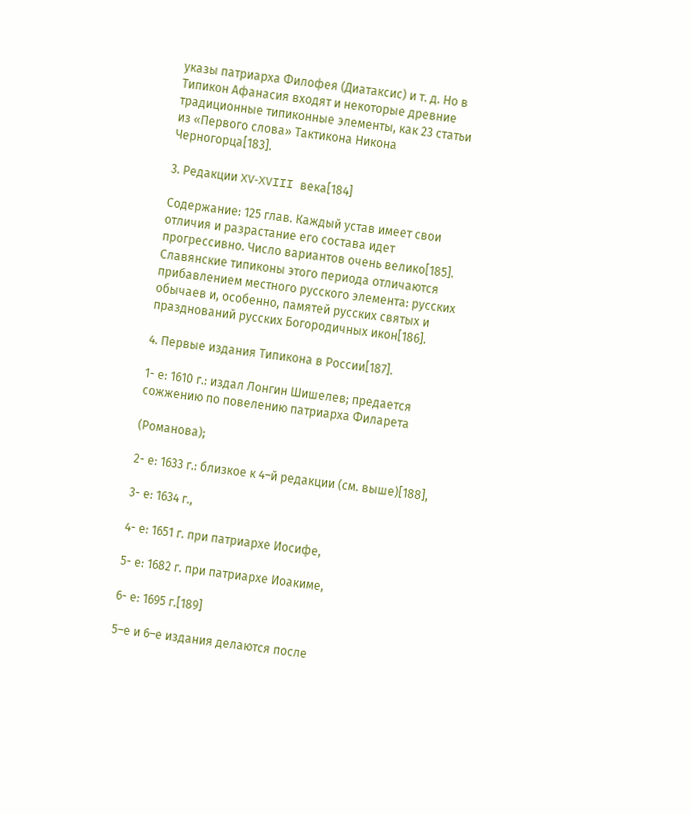указы патриарха Филофея (Диатаксис) и т. д. Но в Типикон Афанасия входят и некоторые древние традиционные типиконные элементы, как 23 статьи из «Первого слова» Тактикона Никона Черногорца[183].

3. Редакции XV‑XVIII века[184]

Содержание: 125 глав. Каждый устав имеет свои отличия и разрастание его состава идет прогрессивно. Число вариантов очень велико[185]. Славянские типиконы этого периода отличаются прибавлением местного русского элемента: русских обычаев и, особенно, памятей русских святых и празднований русских Богородичных икон[186].

4. Первые издания Типикона в России[187].

1- е: 1610 г.: издал Лонгин Шишелев; предается сожжению по повелению патриарха Филарета

(Романова);

2- е: 1633 г.: близкое к 4–й редакции (см. выше)[188],

3- е: 1634 г.,

4- е: 1651 г. при патриархе Иосифе,

5- е: 1682 г. при патриархе Иоакиме,

6- е: 1695 г.[189]

5–е и 6–е издания делаются после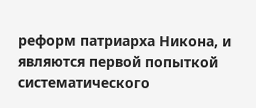реформ патриарха Никона, и являются первой попыткой систематического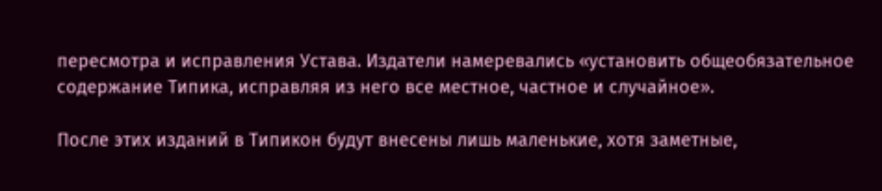пересмотра и исправления Устава. Издатели намеревались «установить общеобязательное содержание Типика, исправляя из него все местное, частное и случайное».

После этих изданий в Типикон будут внесены лишь маленькие, хотя заметные,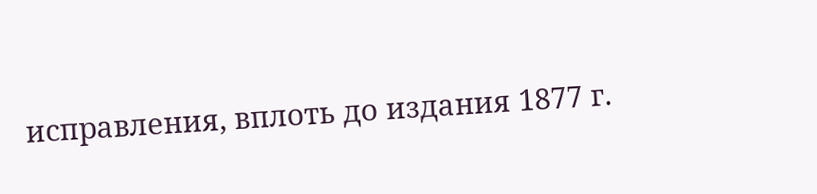исправления, вплоть до издания 1877 г.